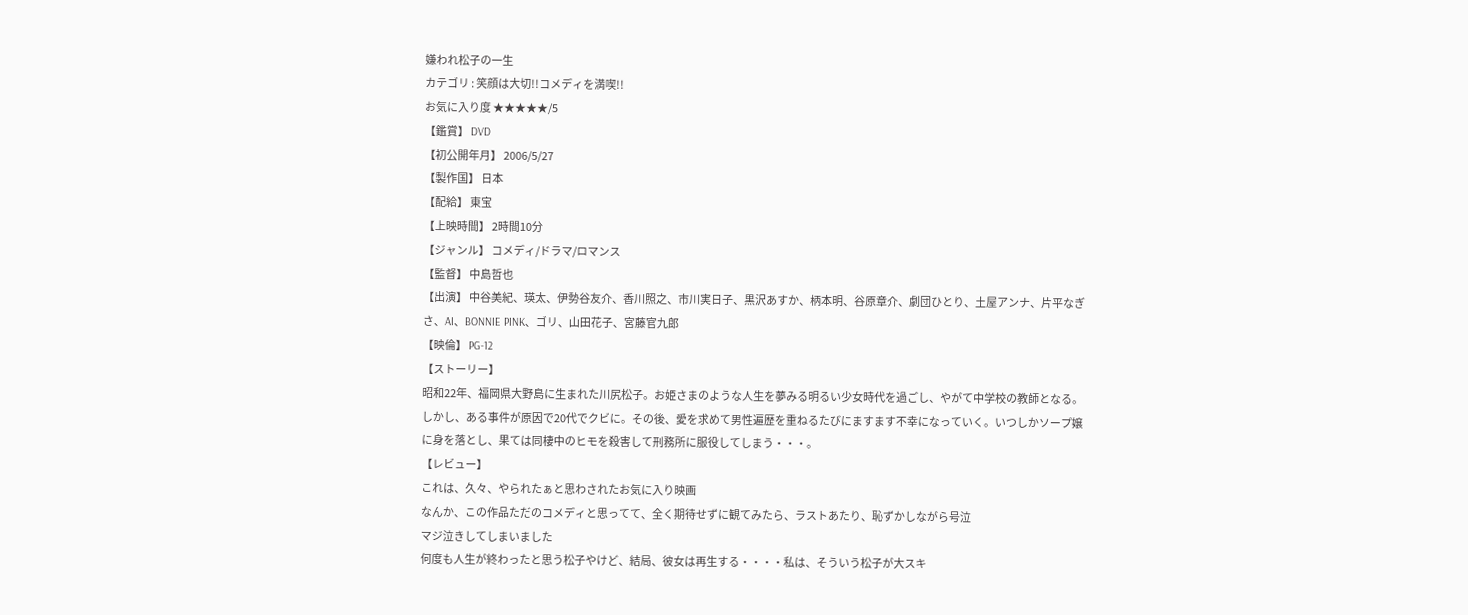嫌われ松子の一生
カテゴリ : 笑顔は大切!!コメディを満喫!!
お気に入り度 ★★★★★/5
【鑑賞】 DVD
【初公開年月】 2006/5/27
【製作国】 日本
【配給】 東宝
【上映時間】 2時間10分
【ジャンル】 コメディ/ドラマ/ロマンス
【監督】 中島哲也
【出演】 中谷美紀、瑛太、伊勢谷友介、香川照之、市川実日子、黒沢あすか、柄本明、谷原章介、劇団ひとり、土屋アンナ、片平なぎさ、AI、BONNIE PINK、ゴリ、山田花子、宮藤官九郎
【映倫】 PG-12
【ストーリー】
昭和22年、福岡県大野島に生まれた川尻松子。お姫さまのような人生を夢みる明るい少女時代を過ごし、やがて中学校の教師となる。しかし、ある事件が原因で20代でクビに。その後、愛を求めて男性遍歴を重ねるたびにますます不幸になっていく。いつしかソープ嬢に身を落とし、果ては同棲中のヒモを殺害して刑務所に服役してしまう・・・。
【レビュー】
これは、久々、やられたぁと思わされたお気に入り映画
なんか、この作品ただのコメディと思ってて、全く期待せずに観てみたら、ラストあたり、恥ずかしながら号泣
マジ泣きしてしまいました
何度も人生が終わったと思う松子やけど、結局、彼女は再生する・・・・私は、そういう松子が大スキ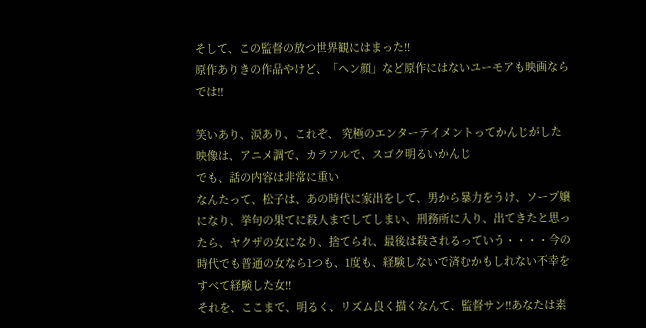そして、この監督の放つ世界観にはまった!!
原作ありきの作品やけど、「ヘン顔」など原作にはないユーモアも映画ならでは!!

笑いあり、涙あり、これぞ、 究極のエンターテイメントってかんじがした
映像は、アニメ調で、カラフルで、スゴク明るいかんじ
でも、話の内容は非常に重い
なんたって、松子は、あの時代に家出をして、男から暴力をうけ、ソープ嬢になり、挙句の果てに殺人までしてしまい、刑務所に入り、出てきたと思ったら、ヤクザの女になり、捨てられ、最後は殺されるっていう・・・・今の時代でも普通の女なら1つも、1度も、経験しないで済むかもしれない不幸をすべて経験した女!!
それを、ここまで、明るく、リズム良く描くなんて、監督サン!!あなたは素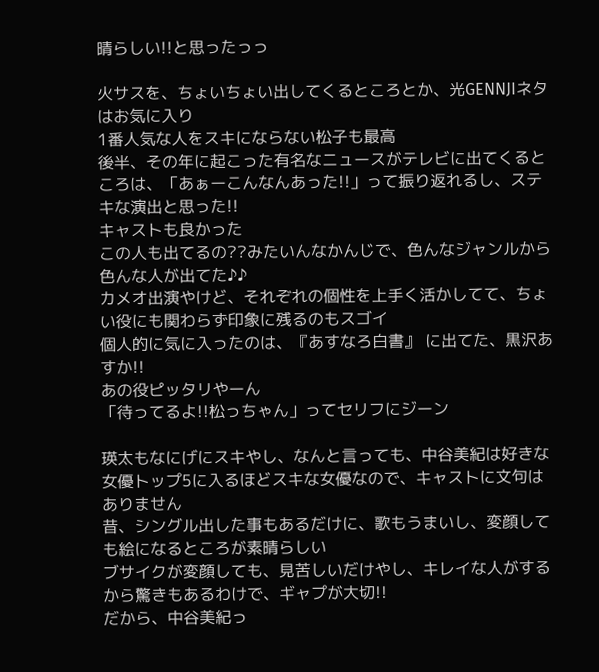晴らしい!!と思ったっっ

火サスを、ちょいちょい出してくるところとか、光GENNJIネタはお気に入り
1番人気な人をスキにならない松子も最高
後半、その年に起こった有名なニュースがテレビに出てくるところは、「あぁーこんなんあった!!」って振り返れるし、ステキな演出と思った!!
キャストも良かった
この人も出てるの??みたいんなかんじで、色んなジャンルから色んな人が出てた♪♪
カメオ出演やけど、それぞれの個性を上手く活かしてて、ちょい役にも関わらず印象に残るのもスゴイ
個人的に気に入ったのは、『あすなろ白書』 に出てた、黒沢あすか!!
あの役ピッタリやーん
「待ってるよ!!松っちゃん」ってセリフにジーン

瑛太もなにげにスキやし、なんと言っても、中谷美紀は好きな女優トップ5に入るほどスキな女優なので、キャストに文句はありません
昔、シングル出した事もあるだけに、歌もうまいし、変顔しても絵になるところが素晴らしい
ブサイクが変顔しても、見苦しいだけやし、キレイな人がするから驚きもあるわけで、ギャプが大切!!
だから、中谷美紀っ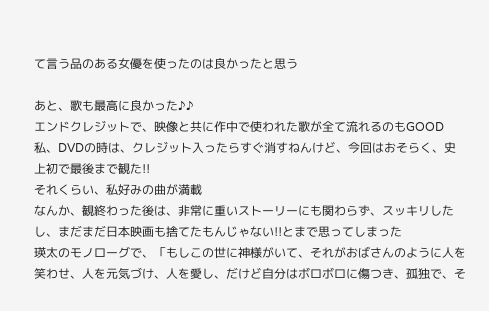て言う品のある女優を使ったのは良かったと思う

あと、歌も最高に良かった♪♪
エンドクレジットで、映像と共に作中で使われた歌が全て流れるのもGOOD
私、DVDの時は、クレジット入ったらすぐ消すねんけど、今回はおそらく、史上初で最後まで観た!!
それくらい、私好みの曲が満載
なんか、観終わった後は、非常に重いストーリーにも関わらず、スッキリしたし、まだまだ日本映画も捨てたもんじゃない!!とまで思ってしまった
瑛太のモノローグで、「もしこの世に神様がいて、それがおばさんのように人を笑わせ、人を元気づけ、人を愛し、だけど自分はボロボロに傷つき、孤独で、そ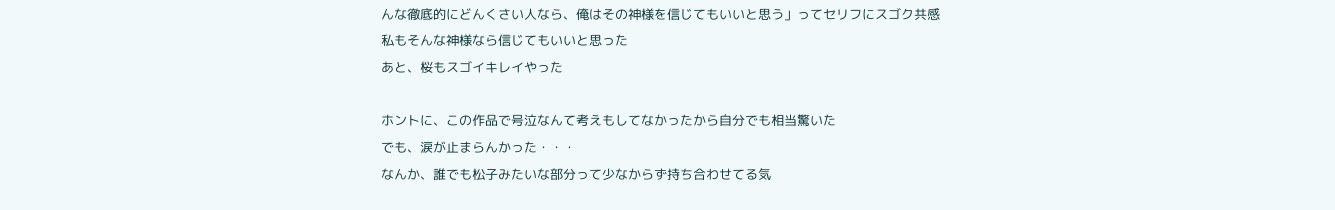んな徹底的にどんくさい人なら、俺はその神様を信じてもいいと思う」ってセリフにスゴク共感
私もそんな神様なら信じてもいいと思った
あと、桜もスゴイキレイやった

ホントに、この作品で号泣なんて考えもしてなかったから自分でも相当驚いた
でも、涙が止まらんかった・・・
なんか、誰でも松子みたいな部分って少なからず持ち合わせてる気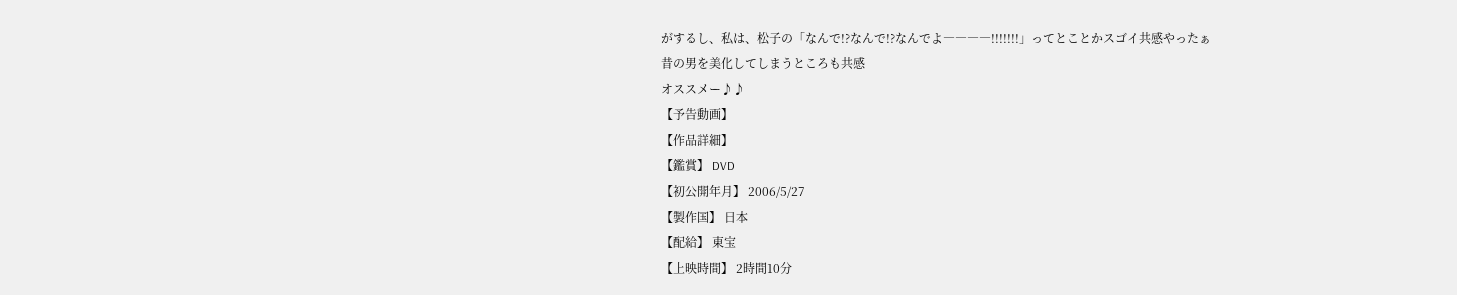がするし、私は、松子の「なんで!?なんで!?なんでよ――――!!!!!!!」ってとことかスゴイ共感やったぁ
昔の男を美化してしまうところも共感
オススメー♪♪
【予告動画】
【作品詳細】
【鑑賞】 DVD
【初公開年月】 2006/5/27
【製作国】 日本
【配給】 東宝
【上映時間】 2時間10分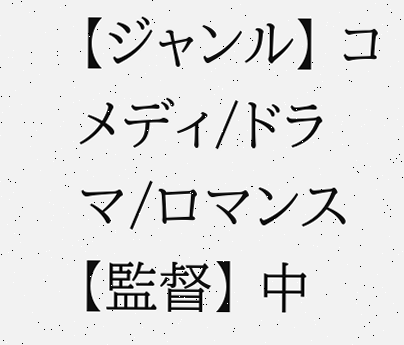【ジャンル】 コメディ/ドラマ/ロマンス
【監督】 中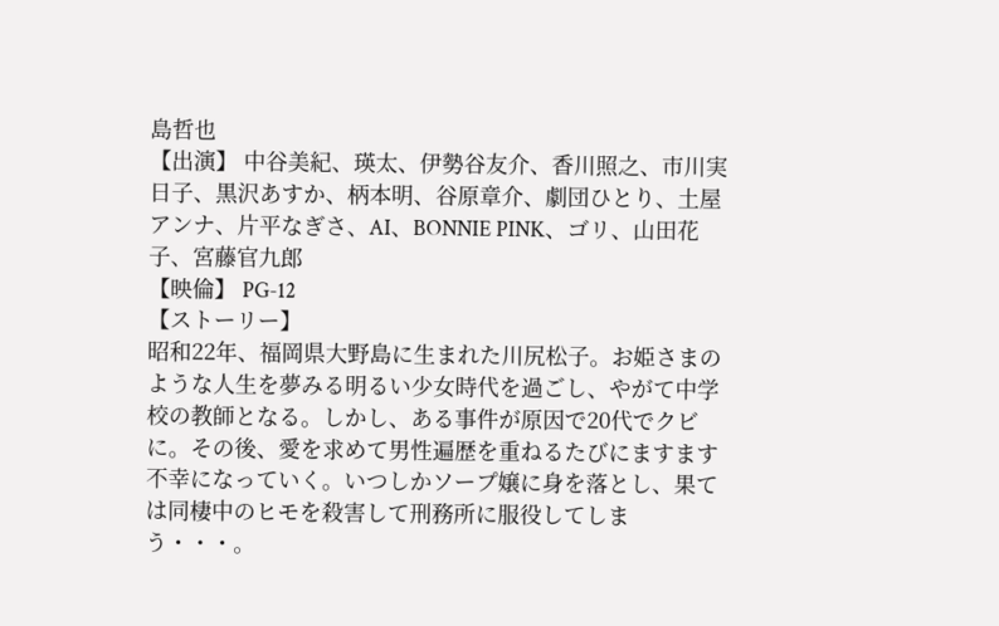島哲也
【出演】 中谷美紀、瑛太、伊勢谷友介、香川照之、市川実日子、黒沢あすか、柄本明、谷原章介、劇団ひとり、土屋アンナ、片平なぎさ、AI、BONNIE PINK、ゴリ、山田花子、宮藤官九郎
【映倫】 PG-12
【ストーリー】
昭和22年、福岡県大野島に生まれた川尻松子。お姫さまのような人生を夢みる明るい少女時代を過ごし、やがて中学校の教師となる。しかし、ある事件が原因で20代でクビに。その後、愛を求めて男性遍歴を重ねるたびにますます不幸になっていく。いつしかソープ嬢に身を落とし、果ては同棲中のヒモを殺害して刑務所に服役してしまう・・・。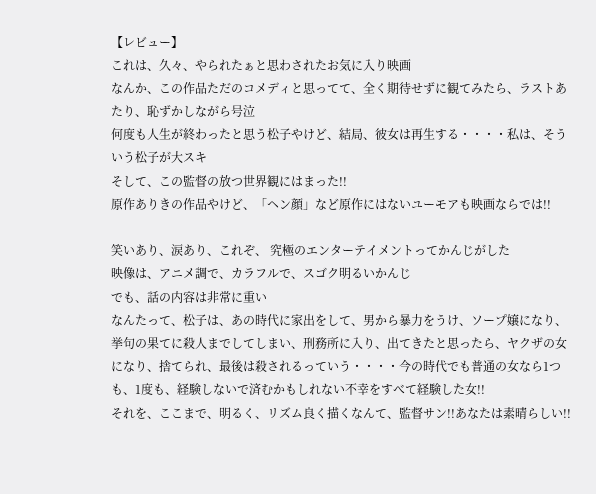【レビュー】
これは、久々、やられたぁと思わされたお気に入り映画
なんか、この作品ただのコメディと思ってて、全く期待せずに観てみたら、ラストあたり、恥ずかしながら号泣
何度も人生が終わったと思う松子やけど、結局、彼女は再生する・・・・私は、そういう松子が大スキ
そして、この監督の放つ世界観にはまった!!
原作ありきの作品やけど、「ヘン顔」など原作にはないユーモアも映画ならでは!!

笑いあり、涙あり、これぞ、 究極のエンターテイメントってかんじがした
映像は、アニメ調で、カラフルで、スゴク明るいかんじ
でも、話の内容は非常に重い
なんたって、松子は、あの時代に家出をして、男から暴力をうけ、ソープ嬢になり、挙句の果てに殺人までしてしまい、刑務所に入り、出てきたと思ったら、ヤクザの女になり、捨てられ、最後は殺されるっていう・・・・今の時代でも普通の女なら1つも、1度も、経験しないで済むかもしれない不幸をすべて経験した女!!
それを、ここまで、明るく、リズム良く描くなんて、監督サン!!あなたは素晴らしい!!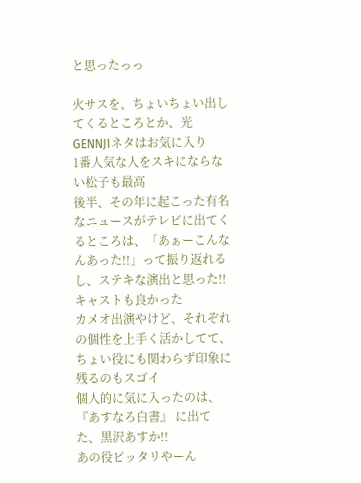と思ったっっ

火サスを、ちょいちょい出してくるところとか、光GENNJIネタはお気に入り
1番人気な人をスキにならない松子も最高
後半、その年に起こった有名なニュースがテレビに出てくるところは、「あぁーこんなんあった!!」って振り返れるし、ステキな演出と思った!!
キャストも良かった
カメオ出演やけど、それぞれの個性を上手く活かしてて、ちょい役にも関わらず印象に残るのもスゴイ
個人的に気に入ったのは、『あすなろ白書』 に出てた、黒沢あすか!!
あの役ピッタリやーん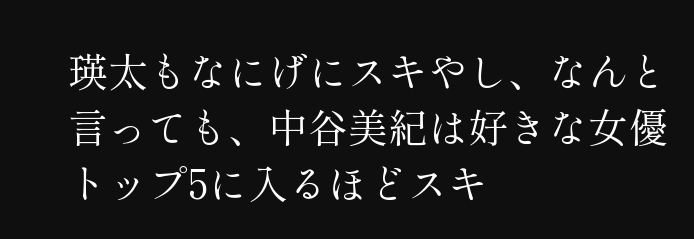瑛太もなにげにスキやし、なんと言っても、中谷美紀は好きな女優トップ5に入るほどスキ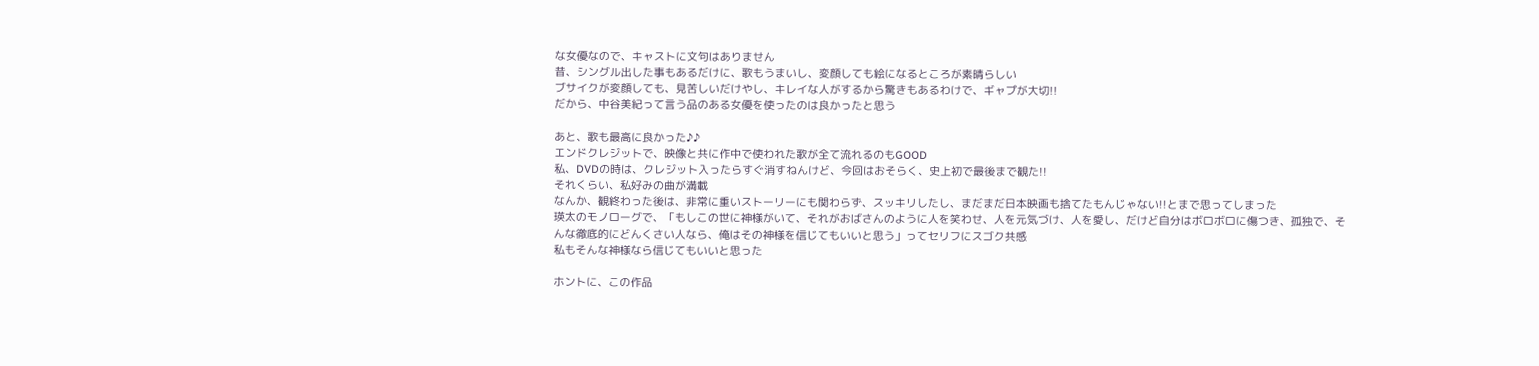な女優なので、キャストに文句はありません
昔、シングル出した事もあるだけに、歌もうまいし、変顔しても絵になるところが素晴らしい
ブサイクが変顔しても、見苦しいだけやし、キレイな人がするから驚きもあるわけで、ギャプが大切!!
だから、中谷美紀って言う品のある女優を使ったのは良かったと思う

あと、歌も最高に良かった♪♪
エンドクレジットで、映像と共に作中で使われた歌が全て流れるのもGOOD
私、DVDの時は、クレジット入ったらすぐ消すねんけど、今回はおそらく、史上初で最後まで観た!!
それくらい、私好みの曲が満載
なんか、観終わった後は、非常に重いストーリーにも関わらず、スッキリしたし、まだまだ日本映画も捨てたもんじゃない!!とまで思ってしまった
瑛太のモノローグで、「もしこの世に神様がいて、それがおばさんのように人を笑わせ、人を元気づけ、人を愛し、だけど自分はボロボロに傷つき、孤独で、そんな徹底的にどんくさい人なら、俺はその神様を信じてもいいと思う」ってセリフにスゴク共感
私もそんな神様なら信じてもいいと思った

ホントに、この作品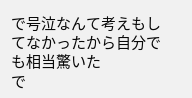で号泣なんて考えもしてなかったから自分でも相当驚いた
で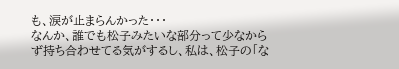も、涙が止まらんかった・・・
なんか、誰でも松子みたいな部分って少なからず持ち合わせてる気がするし、私は、松子の「な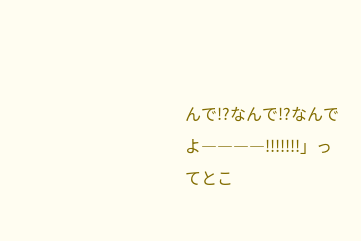んで!?なんで!?なんでよ――――!!!!!!!」ってとこ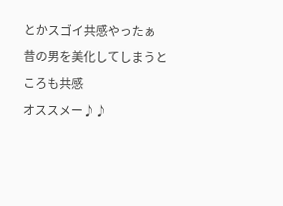とかスゴイ共感やったぁ
昔の男を美化してしまうところも共感
オススメー♪♪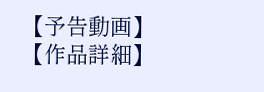【予告動画】
【作品詳細】